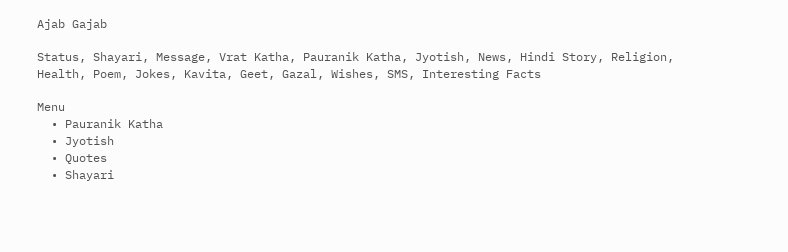Ajab Gajab

Status, Shayari, Message, Vrat Katha, Pauranik Katha, Jyotish, News, Hindi Story, Religion, Health, Poem, Jokes, Kavita, Geet, Gazal, Wishes, SMS, Interesting Facts

Menu
  • Pauranik Katha
  • Jyotish
  • Quotes
  • Shayari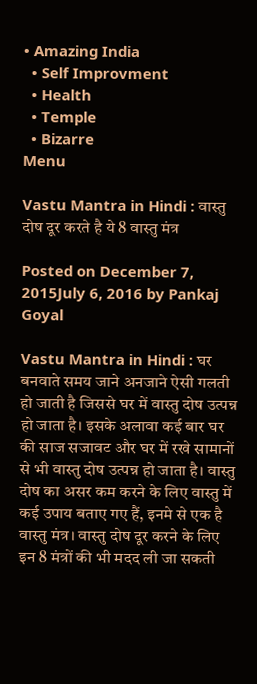• Amazing India
  • Self Improvment
  • Health
  • Temple
  • Bizarre
Menu

Vastu Mantra in Hindi : वास्तु दोष दूर करते है ये 8 वास्तु मंत्र

Posted on December 7, 2015July 6, 2016 by Pankaj Goyal

Vastu Mantra in Hindi : घर बनवाते समय जाने अनजाने ऐसी गलती हो जाती है जिससे घर में वास्तु दोष उत्पन्न हो जाता है। इसके अलावा कई बार घर की साज सजावट और घर में रखे सामानों से भी वास्तु दोष उत्पन्न हो जाता है। वास्तु दोष का असर कम करने के लिए वास्तु में कई उपाय बताए गए हैं, इनमे से एक है वास्तु मंत्र। वास्तु दोष दूर करने के लिए इन 8 मंत्रों की भी मदद ली जा सकती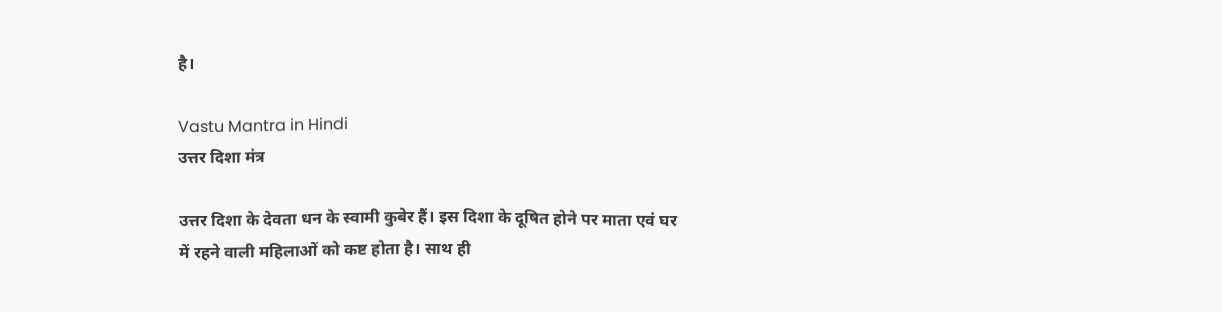है।

Vastu Mantra in Hindi
उत्तर दिशा मंत्र

उत्तर दिशा के देवता धन के स्वामी कुबेर हैं। इस दिशा के दूषित होने पर माता एवं घर में रहने वाली महिलाओं को कष्ट होता है। साथ ही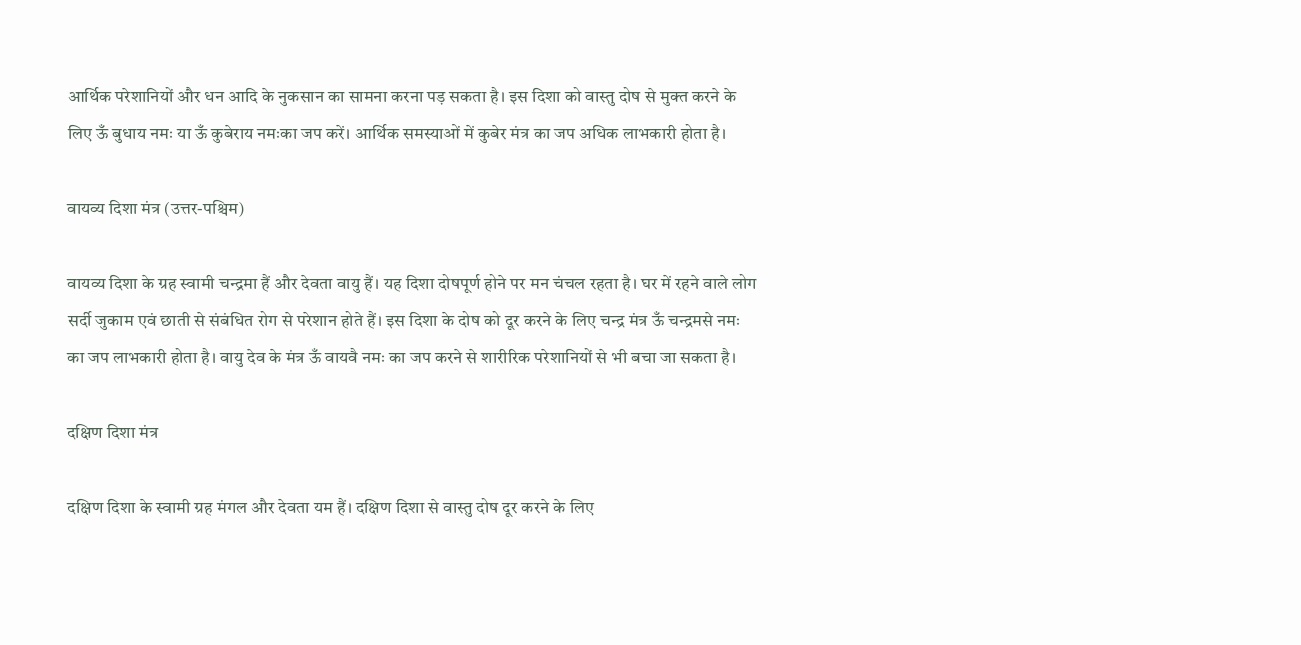आर्थिक परेशानियों और धन आदि के नुकसान का सामना करना पड़ सकता है। इस दिशा को वास्तु दोष से मुक्त करने के लिए ऊँ बुधाय नमः या ऊँ कुबेराय नमःका जप करें। आर्थिक समस्याओं में कुबेर मंत्र का जप अधिक लाभकारी होता है।

वायव्य दिशा मंत्र (उत्तर-पश्चिम)

वायव्य दिशा के ग्रह स्वामी चन्द्रमा हैं और देवता वायु हैं। यह दिशा दोषपूर्ण होने पर मन चंचल रहता है। घर में रहने वाले लोग सर्दी जुकाम एवं छाती से संबंधित रोग से परेशान होते हैं। इस दिशा के दोष को दूर करने के लिए चन्द्र मंत्र ऊँ चन्द्रमसे नमः का जप लाभकारी होता है। वायु देव के मंत्र ऊँ वायवै नमः का जप करने से शारीरिक परेशानियों से भी बचा जा सकता है।

दक्षिण दिशा मंत्र

दक्षिण दिशा के स्वामी ग्रह मंगल और देवता यम हैं। दक्षिण दिशा से वास्तु दोष दूर करने के लिए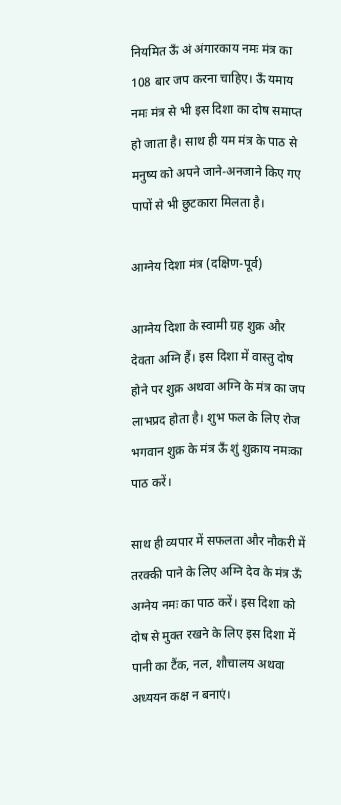नियमित ऊँ अं अंगारकाय नमः मंत्र का 108 बार जप करना चाहिए। ऊँ यमाय नमः मंत्र से भी इस दिशा का दोष समाप्त हो जाता है। साथ ही यम मंत्र के पाठ से मनुष्य को अपने जाने-अनजाने किए गए पापों से भी छुटकारा मिलता है।

आग्नेय दिशा मंत्र (दक्षिण-पूर्व)

आग्नेय दिशा के स्वामी ग्रह शुक्र और देवता अग्नि हैं। इस दिशा में वास्तु दोष होने पर शुक्र अथवा अग्नि के मंत्र का जप लाभप्रद होता है। शुभ फल के लिए रोज भगवान शुक्र के मंत्र ऊँ शुं शुक्राय नमःका पाठ करें।

साथ ही व्यपार में सफलता और नौकरी में तरक्की पाने के लिए अग्नि देव के मंत्र ऊँ अग्नेय नमः का पाठ करें। इस दिशा को दोष से मुक्त रखने के लिए इस दिशा में पानी का टैंक, नल, शौचालय अथवा अध्ययन कक्ष न बनाएं।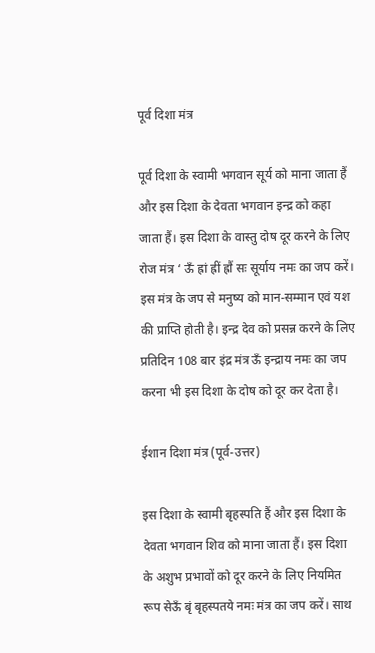पूर्व दिशा मंत्र

पूर्व दिशा के स्वामी भगवान सूर्य को माना जाता हैं और इस दिशा के देवता भगवान इन्द्र को कहा जाता हैं। इस दिशा के वास्तु दोष दूर करने के लिए रोज मंत्र ‘ ऊँ ह्रां ह्रीं ह्रौं सः सूर्याय नमः का जप करें। इस मंत्र के जप से मनुष्य को मान-सम्मान एवं यश की प्राप्ति होती है। इन्द्र देव को प्रसन्न करने के लिए प्रतिदिन 108 बार इंद्र मंत्र ऊँ इन्द्राय नमः का जप करना भी इस दिशा के दोष को दूर कर देता है।

ईशान दिशा मंत्र (पूर्व-उत्तर)

इस दिशा के स्वामी बृहस्पति हैं और इस दिशा के देवता भगवान शिव को माना जाता हैं। इस दिशा के अशुभ प्रभावों को दूर करने के लिए नियमित रूप सेऊँ बृं बृहस्पतये नमः मंत्र का जप करें। साथ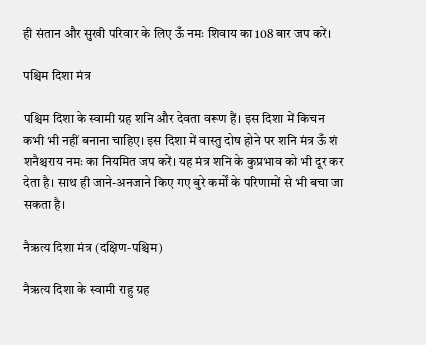ही संतान और सुखी परिवार के लिए ऊँ नमः शिवाय का 108 बार जप करें।

पश्चिम दिशा मंत्र

पश्चिम दिशा के स्वामी ग्रह शनि और देवता वरूण हैं। इस दिशा में किचन कभी भी नहीं बनाना चाहिए। इस दिशा में वास्तु दोष होने पर शनि मंत्र ऊँ शं शनैश्चराय नमः का नियमित जप करें। यह मंत्र शनि के कुप्रभाव को भी दूर कर देता है। साथ ही जाने-अनजाने किए गए बुरे कर्मों के परिणामों से भी बचा जा सकता है।

नैऋत्य दिशा मंत्र (दक्षिण-पश्चिम)

नैऋत्य दिशा के स्वामी राहु ग्रह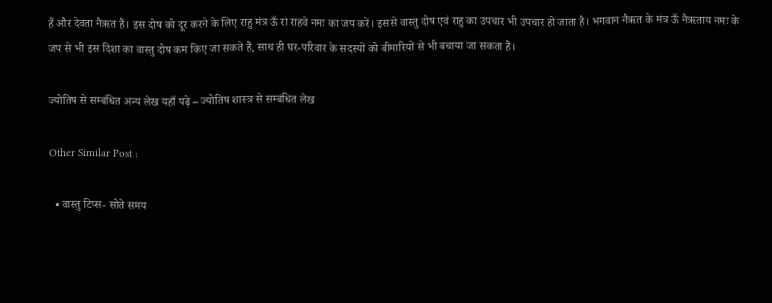हैं और देवता नैऋत हैं। इस दोष को दूर करने के लिए राहु मंत्र ऊँ रां राहवे नमः का जप करें। इससे वास्तु दोष एवं राहु का उपचार भी उपचार हो जाता है। भगवान नैऋत के मंत्र ऊँ नैऋताय नमः के जप से भी इस दिशा का वास्तु दोष कम किए जा सकते हैं, साथ ही घर-परिवार के सदस्यों को बीमारियों से भी बचाया जा सकता हैं।

ज्योतिष से सम्बंधित अन्य लेख यहाँ पढ़े – ज्योतिष शास्त्र से सम्बंधित लेख

Other Similar Post :

  • वास्तु टिप्स- सोते समय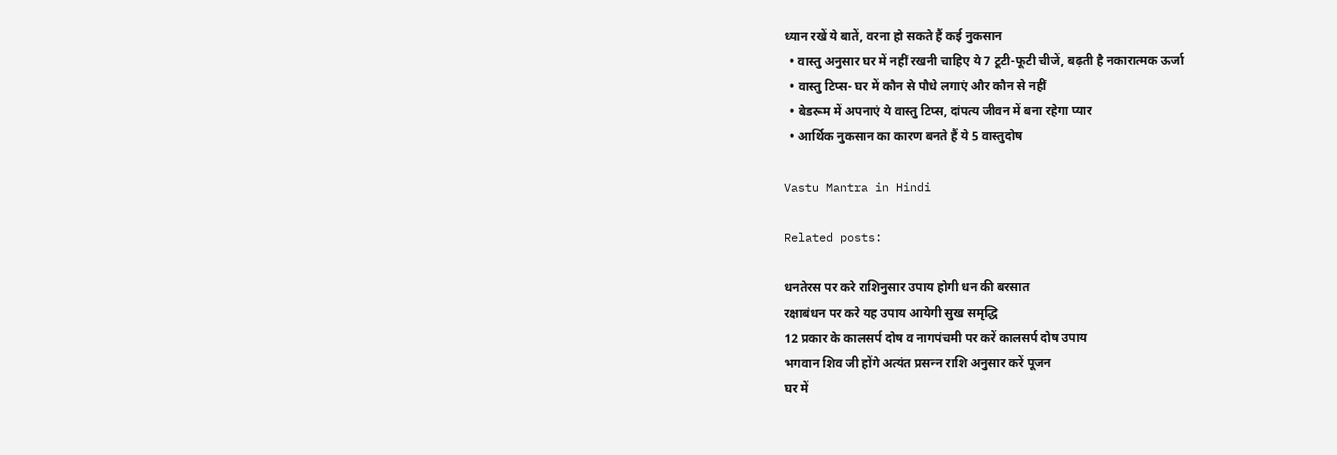ध्यान रखें ये बातें, वरना हो सकते हैं कई नुकसान
  • वास्तु अनुसार घर में नहीं रखनी चाहिए ये 7 टूटी-फूटी चीजें, बढ़ती है नकारात्मक ऊर्जा
  • वास्तु टिप्स- घर में कौन से पौधे लगाएं और कौन से नहीं
  • बेडरूम में अपनाएं ये वास्तु टिप्स, दांपत्य जीवन में बना रहेगा प्यार
  • आर्थिक नुकसान का कारण बनते हैं ये 5 वास्तुदोष

Vastu Mantra in Hindi

Related posts:

धनतेरस पर करे राशिनुसार उपाय होगी धन की बरसात
रक्षाबंधन पर करे यह उपाय आयेगी सुख समृद्धि
12 प्रकार के कालसर्प दोष व नागपंचमी पर करें कालसर्प दोष उपाय
भगवान शिव जी होंगे अत्‍यंत प्रसन्‍न राशि अनुसार करें पूजन
घर में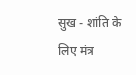सुख - शांति के लिए मंत्र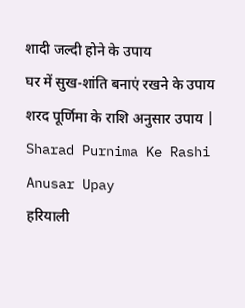शादी जल्दी होने के उपाय
घर में सुख-शांति बनाएं रखने के उपाय
शरद पूर्णिमा के राशि अनुसार उपाय | Sharad Purnima Ke Rashi Anusar Upay
हरियाली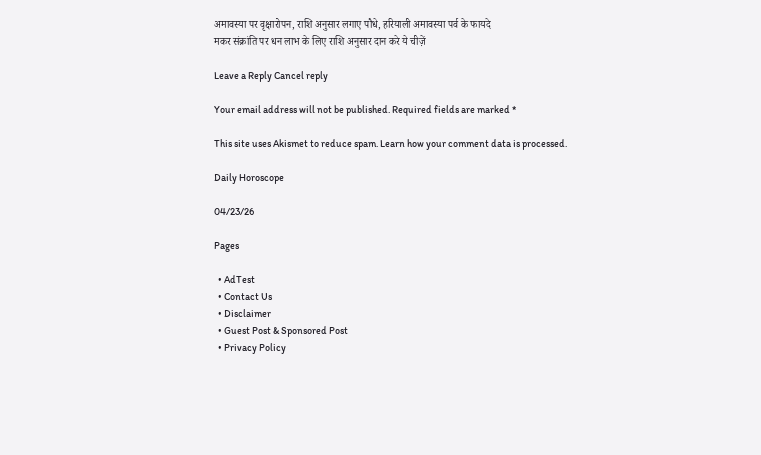अमावस्या पर वृक्षारोपन, राशि अनुसार लगाए पौधे, हरियाली अमावस्या पर्व के फायदे
मकर संक्रांति पर धन लाभ के लिए राशि अनुसार दान करे ये चीज़ें

Leave a Reply Cancel reply

Your email address will not be published. Required fields are marked *

This site uses Akismet to reduce spam. Learn how your comment data is processed.

Daily Horoscope

04/23/26

Pages

  • AdTest
  • Contact Us
  • Disclaimer
  • Guest Post & Sponsored Post
  • Privacy Policy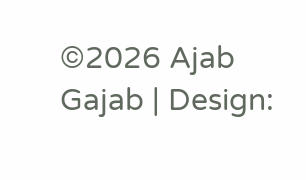©2026 Ajab Gajab | Design: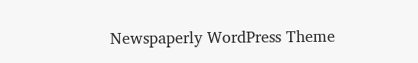Newspaperly WordPress Theme